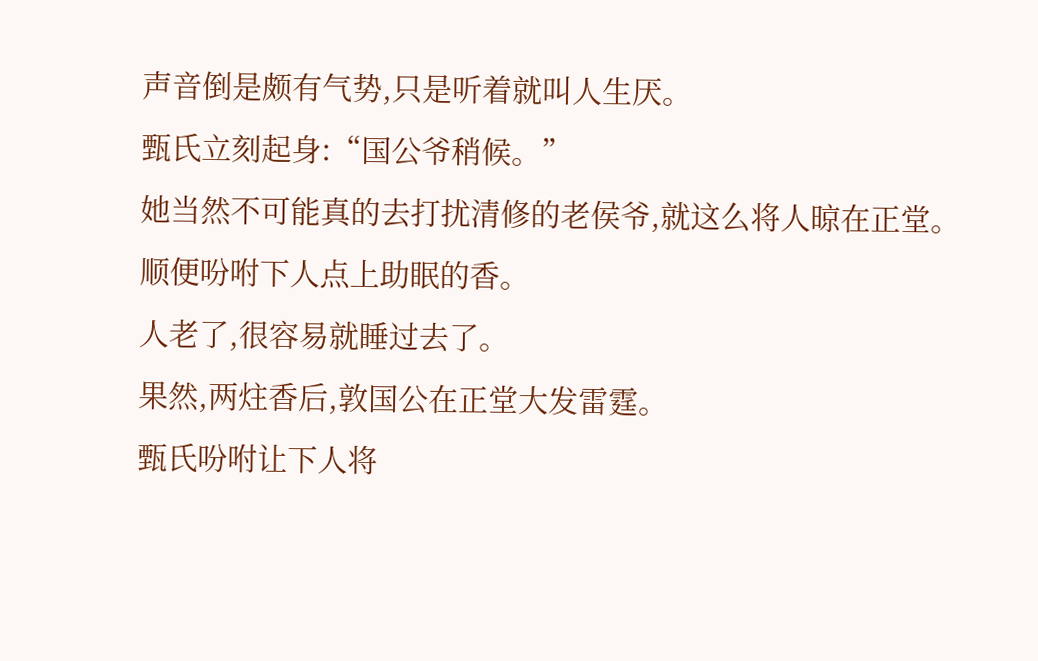声音倒是颇有气势,只是听着就叫人生厌。
甄氏立刻起身:“国公爷稍候。”
她当然不可能真的去打扰清修的老侯爷,就这么将人晾在正堂。
顺便吩咐下人点上助眠的香。
人老了,很容易就睡过去了。
果然,两炷香后,敦国公在正堂大发雷霆。
甄氏吩咐让下人将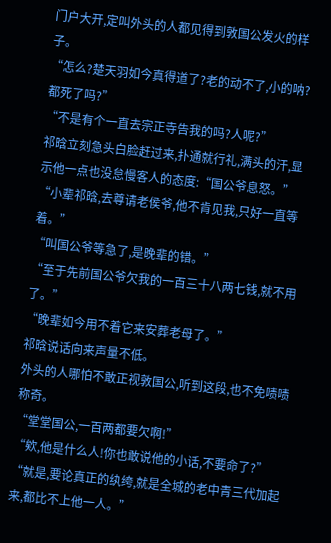门户大开,定叫外头的人都见得到敦国公发火的样子。
“怎么?楚天羽如今真得道了?老的动不了,小的呐?都死了吗?”
“不是有个一直去宗正寺告我的吗?人呢?”
祁晗立刻急头白脸赶过来,扑通就行礼,满头的汗,显示他一点也没怠慢客人的态度:“国公爷息怒。”
“小辈祁晗,去尊请老侯爷,他不肯见我,只好一直等着。”
“叫国公爷等急了,是晚辈的错。”
“至于先前国公爷欠我的一百三十八两七钱,就不用了。”
“晚辈如今用不着它来安葬老母了。”
祁晗说话向来声量不低。
外头的人哪怕不敢正视敦国公,听到这段,也不免啧啧称奇。
“堂堂国公,一百两都要欠啊!”
“欸,他是什么人!你也敢说他的小话,不要命了?”
“就是,要论真正的纨绔,就是全城的老中青三代加起来,都比不上他一人。”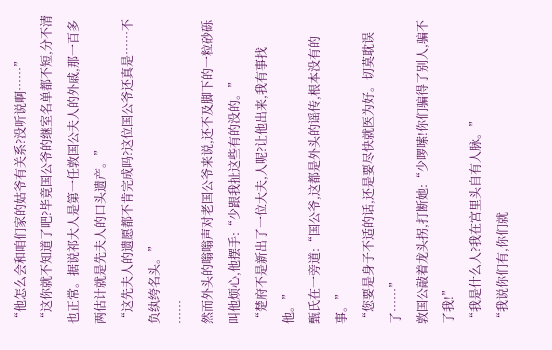“他怎么会和咱们家的姑爷有关系?没听说啊……”
“这你就不知道了吧?毕竟国公爷的继室名单都不短,分不清也正常。据说祁大人是第一任敦国公夫人的外戚,那一百多两估计就是先夫人的口头遗产。”
“这先夫人的遗愿都不肯完成吗?这位国公爷还真是……不负纨绔名头。”
……
然而外头的嗡嗡声对老国公爷来说,还不及脚下的一粒砂砾叫他烦心,他摆手:“少跟我扯这些有的没的。”
“楚府不是新出了一位大夫,人呢?让他出来,我有事找他。”
甄氏在一旁道:“国公爷,这都是外头的谣传,根本没有的事。”
“您要是身子不适的话,还是要尽快就医为好。切莫耽误了……”
敦国公敲着龙头拐,打断她:“少啰嗦!你们骗得了别人,骗不了我!”
“我是什么人?我在宫里头自有人脉。”
“我说你们有,你们就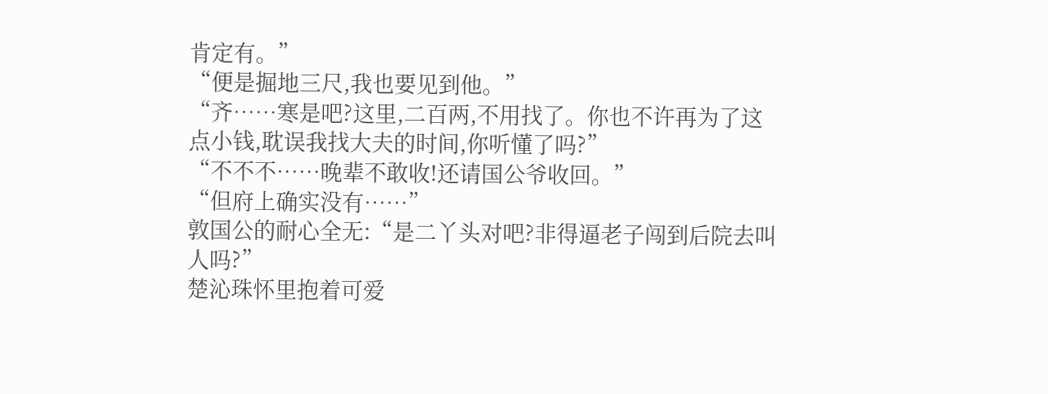肯定有。”
“便是掘地三尺,我也要见到他。”
“齐……寒是吧?这里,二百两,不用找了。你也不许再为了这点小钱,耽误我找大夫的时间,你听懂了吗?”
“不不不……晚辈不敢收!还请国公爷收回。”
“但府上确实没有……”
敦国公的耐心全无:“是二丫头对吧?非得逼老子闯到后院去叫人吗?”
楚沁珠怀里抱着可爱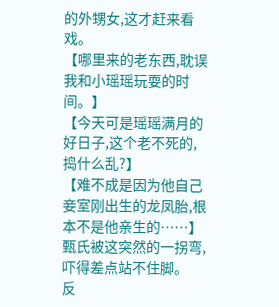的外甥女,这才赶来看戏。
【哪里来的老东西,耽误我和小瑶瑶玩耍的时间。】
【今天可是瑶瑶满月的好日子,这个老不死的,捣什么乱?】
【难不成是因为他自己妾室刚出生的龙凤胎,根本不是他亲生的……】
甄氏被这突然的一拐弯,吓得差点站不住脚。
反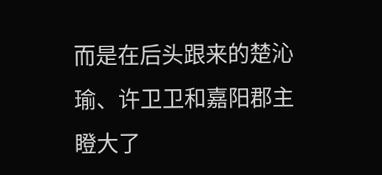而是在后头跟来的楚沁瑜、许卫卫和嘉阳郡主瞪大了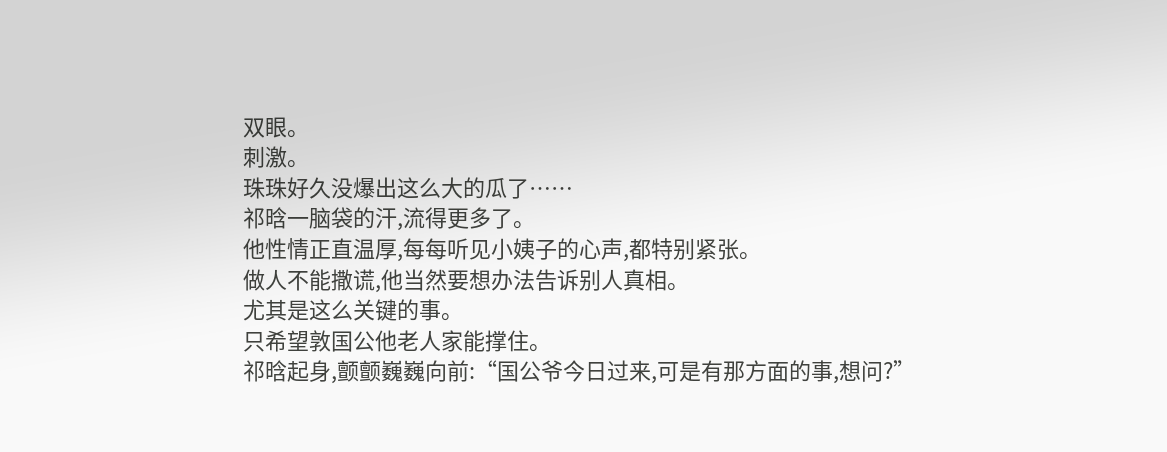双眼。
刺激。
珠珠好久没爆出这么大的瓜了……
祁晗一脑袋的汗,流得更多了。
他性情正直温厚,每每听见小姨子的心声,都特别紧张。
做人不能撒谎,他当然要想办法告诉别人真相。
尤其是这么关键的事。
只希望敦国公他老人家能撑住。
祁晗起身,颤颤巍巍向前:“国公爷今日过来,可是有那方面的事,想问?”